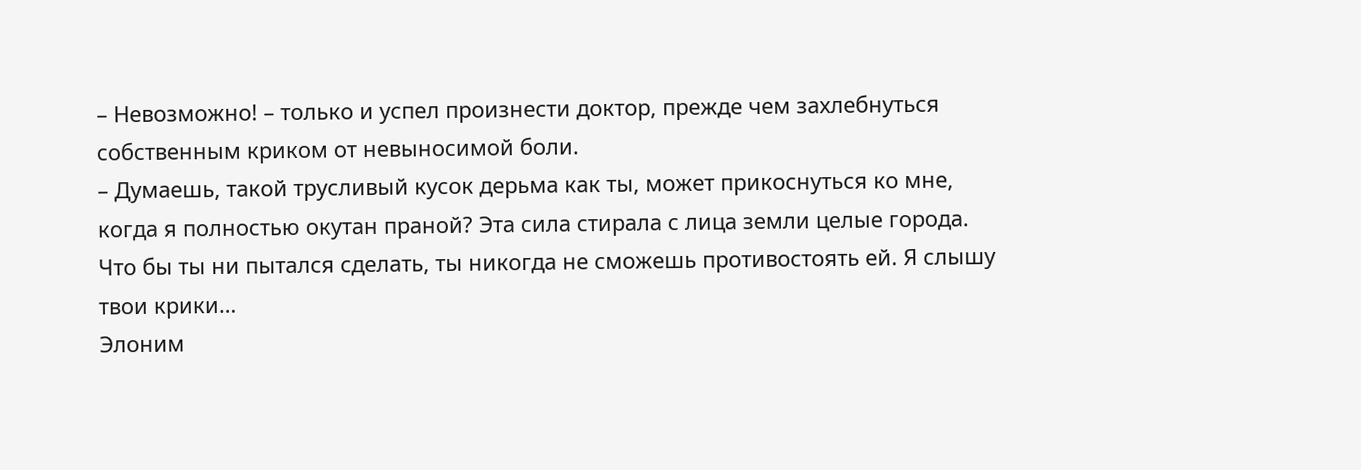– Невозможно! – только и успел произнести доктор, прежде чем захлебнуться собственным криком от невыносимой боли.
– Думаешь, такой трусливый кусок дерьма как ты, может прикоснуться ко мне, когда я полностью окутан праной? Эта сила стирала с лица земли целые города. Что бы ты ни пытался сделать, ты никогда не сможешь противостоять ей. Я слышу твои крики…
Элоним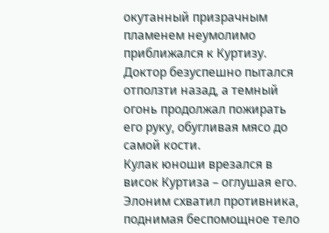окутанный призрачным пламенем неумолимо приближался к Куртизу. Доктор безуспешно пытался отползти назад, а темный огонь продолжал пожирать его руку, обугливая мясо до самой кости.
Кулак юноши врезался в висок Куртиза – оглушая его. Элоним схватил противника, поднимая беспомощное тело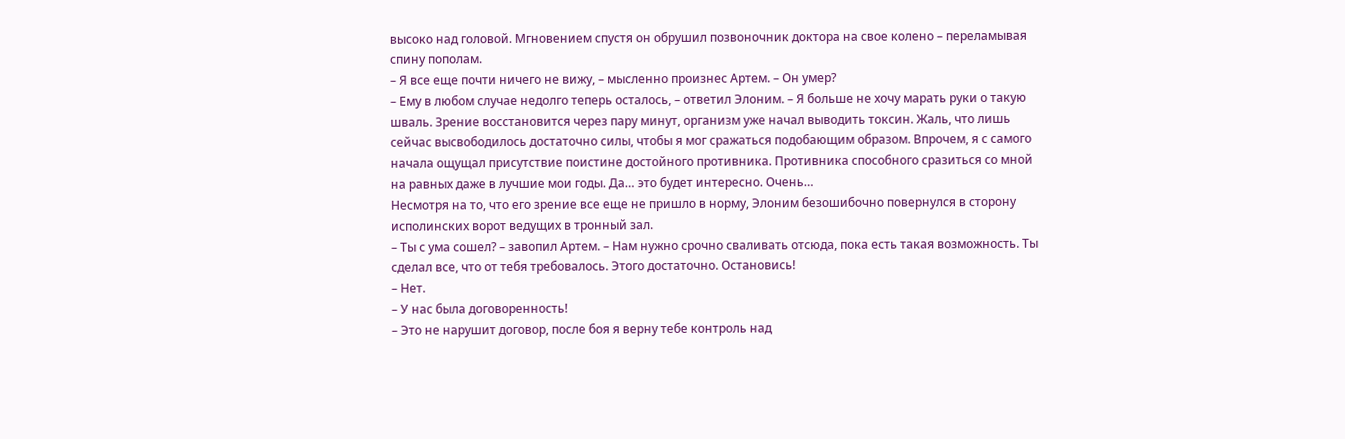высоко над головой. Мгновением спустя он обрушил позвоночник доктора на свое колено – переламывая спину пополам.
– Я все еще почти ничего не вижу, – мысленно произнес Артем. – Он умер?
– Ему в любом случае недолго теперь осталось, – ответил Элоним. – Я больше не хочу марать руки о такую шваль. Зрение восстановится через пару минут, организм уже начал выводить токсин. Жаль, что лишь сейчас высвободилось достаточно силы, чтобы я мог сражаться подобающим образом. Впрочем, я с самого начала ощущал присутствие поистине достойного противника. Противника способного сразиться со мной на равных даже в лучшие мои годы. Да… это будет интересно. Очень…
Несмотря на то, что его зрение все еще не пришло в норму, Элоним безошибочно повернулся в сторону исполинских ворот ведущих в тронный зал.
– Ты с ума сошел? – завопил Артем. – Нам нужно срочно сваливать отсюда, пока есть такая возможность. Ты сделал все, что от тебя требовалось. Этого достаточно. Остановись!
– Нет.
– У нас была договоренность!
– Это не нарушит договор, после боя я верну тебе контроль над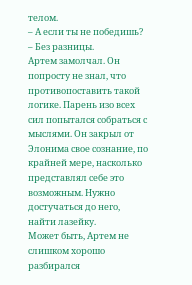телом.
– А если ты не победишь?
– Без разницы.
Артем замолчал. Он попросту не знал, что противопоставить такой логике. Парень изо всех сил попытался собраться с мыслями. Он закрыл от Элонима свое сознание, по крайней мере, насколько представлял себе это возможным. Нужно достучаться до него, найти лазейку.
Может быть, Артем не слишком хорошо разбирался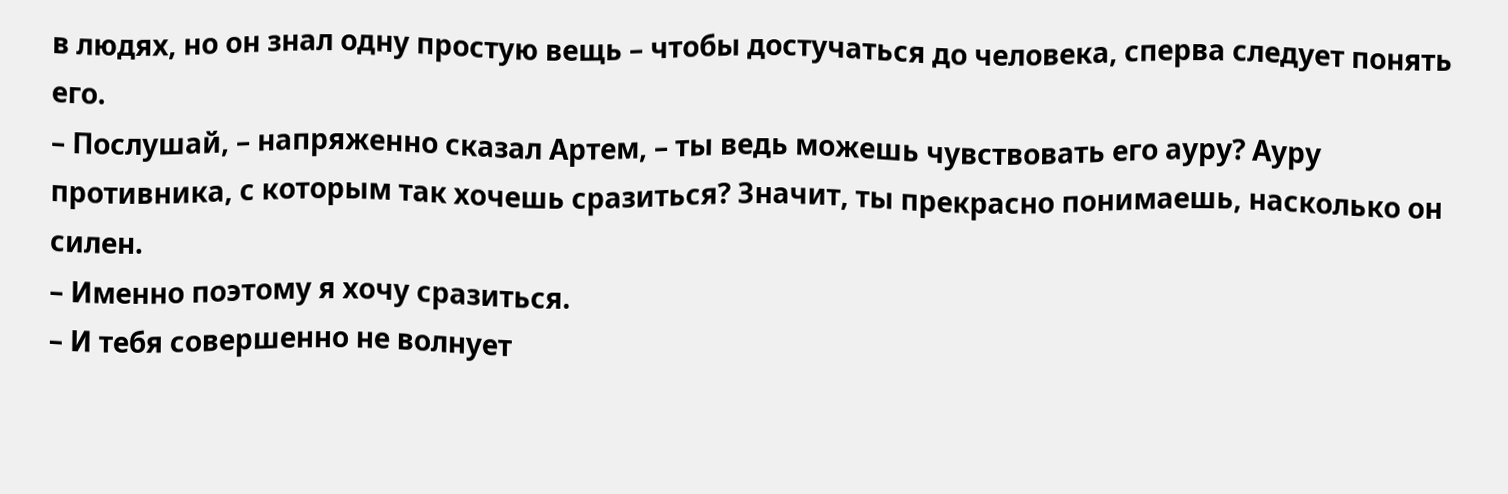в людях, но он знал одну простую вещь – чтобы достучаться до человека, сперва следует понять его.
– Послушай, – напряженно сказал Артем, – ты ведь можешь чувствовать его ауру? Ауру противника, с которым так хочешь сразиться? Значит, ты прекрасно понимаешь, насколько он силен.
– Именно поэтому я хочу сразиться.
– И тебя совершенно не волнует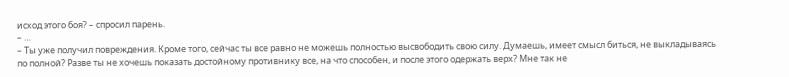исход этого боя? – спросил парень.
– …
– Ты уже получил повреждения. Кроме того, сейчас ты все равно не можешь полностью высвободить свою силу. Думаешь, имеет смысл биться, не выкладываясь по полной? Разве ты не хочешь показать достойному противнику все, на что способен, и после этого одержать верх? Мне так не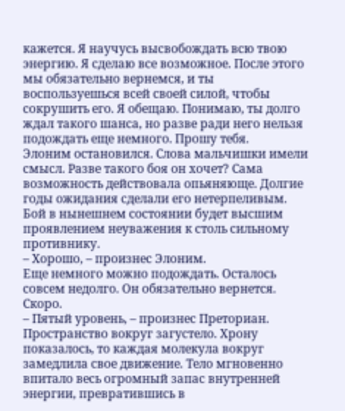кажется. Я научусь высвобождать всю твою энергию. Я сделаю все возможное. После этого мы обязательно вернемся, и ты воспользуешься всей своей силой, чтобы сокрушить его. Я обещаю. Понимаю, ты долго ждал такого шанса, но разве ради него нельзя подождать еще немного. Прошу тебя.
Элоним остановился. Слова мальчишки имели смысл. Разве такого боя он хочет? Сама возможность действовала опьяняюще. Долгие годы ожидания сделали его нетерпеливым. Бой в нынешнем состоянии будет высшим проявлением неуважения к столь сильному противнику.
– Хорошо, – произнес Элоним.
Еще немного можно подождать. Осталось совсем недолго. Он обязательно вернется. Скоро.
– Пятый уровень, – произнес Преториан. Пространство вокруг загустело. Хрону показалось, то каждая молекула вокруг замедлила свое движение. Тело мгновенно впитало весь огромный запас внутренней энергии, превратившись в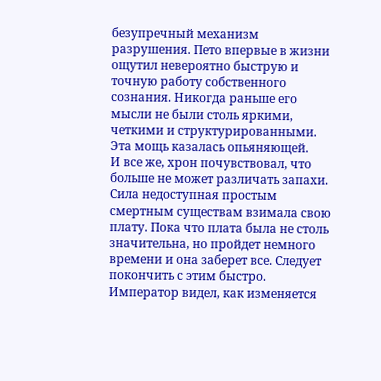безупречный механизм разрушения. Пето впервые в жизни ощутил невероятно быструю и точную работу собственного сознания. Никогда раньше его мысли не были столь яркими, четкими и структурированными. Эта мощь казалась опьяняющей.
И все же, хрон почувствовал, что больше не может различать запахи. Сила недоступная простым смертным существам взимала свою плату. Пока что плата была не столь значительна, но пройдет немного времени и она заберет все. Следует покончить с этим быстро.
Император видел, как изменяется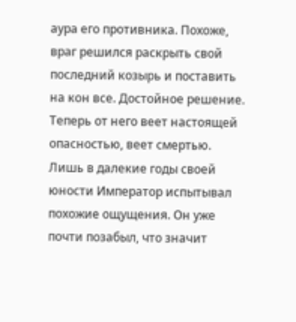аура его противника. Похоже, враг решился раскрыть свой последний козырь и поставить на кон все. Достойное решение. Теперь от него веет настоящей опасностью, веет смертью. Лишь в далекие годы своей юности Император испытывал похожие ощущения. Он уже почти позабыл, что значит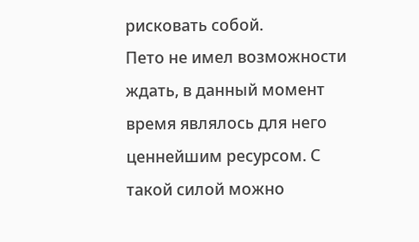рисковать собой.
Пето не имел возможности ждать, в данный момент время являлось для него ценнейшим ресурсом. С такой силой можно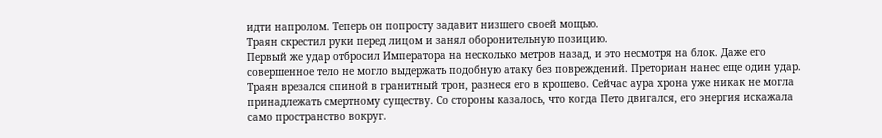идти напролом. Теперь он попросту задавит низшего своей мощью.
Траян скрестил руки перед лицом и занял оборонительную позицию.
Первый же удар отбросил Императора на несколько метров назад, и это несмотря на блок. Даже его совершенное тело не могло выдержать подобную атаку без повреждений. Преториан нанес еще один удар. Траян врезался спиной в гранитный трон, разнеся его в крошево. Сейчас аура хрона уже никак не могла принадлежать смертному существу. Со стороны казалось, что когда Пето двигался, его энергия искажала само пространство вокруг.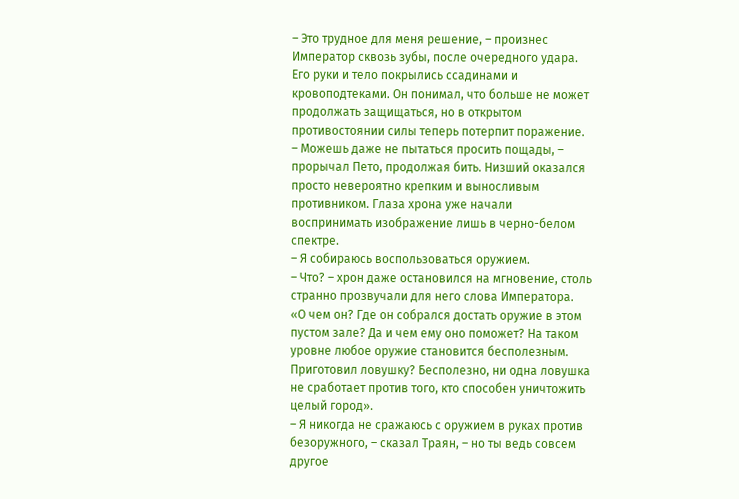– Это трудное для меня решение, – произнес Император сквозь зубы, после очередного удара. Его руки и тело покрылись ссадинами и кровоподтеками. Он понимал, что больше не может продолжать защищаться, но в открытом противостоянии силы теперь потерпит поражение.
– Можешь даже не пытаться просить пощады, – прорычал Пето, продолжая бить. Низший оказался просто невероятно крепким и выносливым противником. Глаза хрона уже начали воспринимать изображение лишь в черно-белом спектре.
– Я собираюсь воспользоваться оружием.
– Что? – хрон даже остановился на мгновение, столь странно прозвучали для него слова Императора.
«О чем он? Где он собрался достать оружие в этом пустом зале? Да и чем ему оно поможет? На таком уровне любое оружие становится бесполезным. Приготовил ловушку? Бесполезно, ни одна ловушка не сработает против того, кто способен уничтожить целый город».
– Я никогда не сражаюсь с оружием в руках против безоружного, – сказал Траян, – но ты ведь совсем другое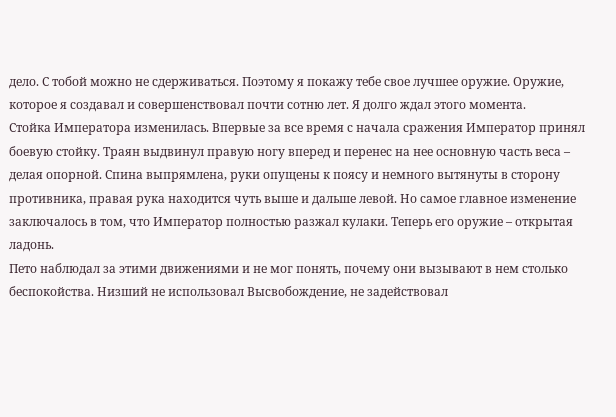дело. С тобой можно не сдерживаться. Поэтому я покажу тебе свое лучшее оружие. Оружие, которое я создавал и совершенствовал почти сотню лет. Я долго ждал этого момента.
Стойка Императора изменилась. Впервые за все время с начала сражения Император принял боевую стойку. Траян выдвинул правую ногу вперед и перенес на нее основную часть веса – делая опорной. Спина выпрямлена, руки опущены к поясу и немного вытянуты в сторону противника, правая рука находится чуть выше и дальше левой. Но самое главное изменение заключалось в том, что Император полностью разжал кулаки. Теперь его оружие – открытая ладонь.
Пето наблюдал за этими движениями и не мог понять, почему они вызывают в нем столько беспокойства. Низший не использовал Высвобождение, не задействовал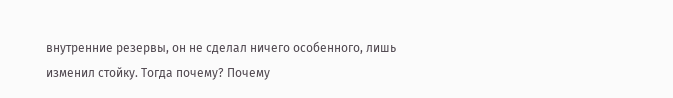внутренние резервы, он не сделал ничего особенного, лишь изменил стойку. Тогда почему? Почему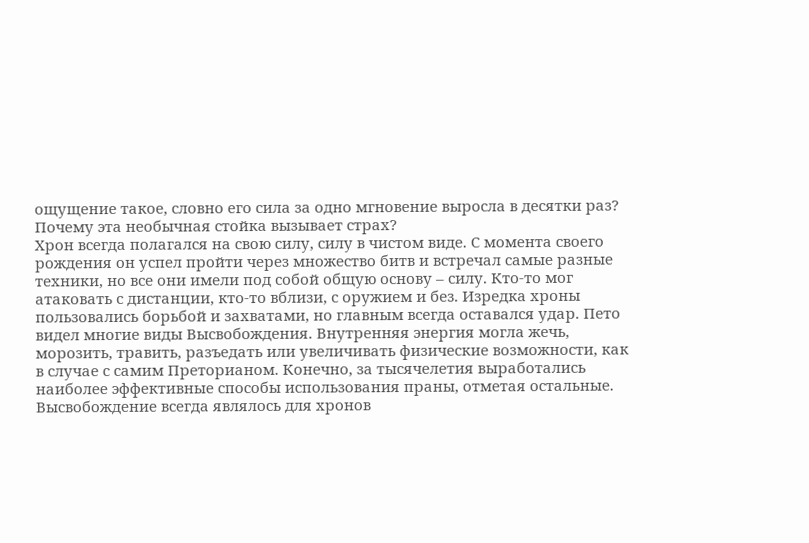ощущение такое, словно его сила за одно мгновение выросла в десятки раз? Почему эта необычная стойка вызывает страх?
Хрон всегда полагался на свою силу, силу в чистом виде. С момента своего рождения он успел пройти через множество битв и встречал самые разные техники, но все они имели под собой общую основу – силу. Кто-то мог атаковать с дистанции, кто-то вблизи, с оружием и без. Изредка хроны пользовались борьбой и захватами, но главным всегда оставался удар. Пето видел многие виды Высвобождения. Внутренняя энергия могла жечь, морозить, травить, разъедать или увеличивать физические возможности, как в случае с самим Преторианом. Конечно, за тысячелетия выработались наиболее эффективные способы использования праны, отметая остальные.
Высвобождение всегда являлось для хронов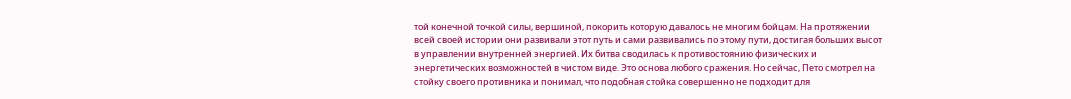той конечной точкой силы, вершиной, покорить которую давалось не многим бойцам. На протяжении всей своей истории они развивали этот путь и сами развивались по этому пути, достигая больших высот в управлении внутренней энергией. Их битва сводилась к противостоянию физических и энергетических возможностей в чистом виде. Это основа любого сражения. Но сейчас, Пето смотрел на стойку своего противника и понимал, что подобная стойка совершенно не подходит для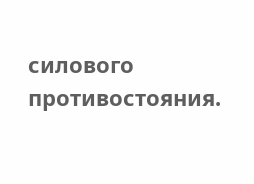силового противостояния.